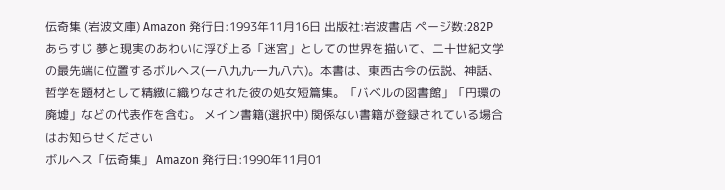伝奇集 (岩波文庫) Amazon 発行日:1993年11月16日 出版社:岩波書店 ページ数:282P あらすじ 夢と現実のあわいに浮び上る「迷宮」としての世界を描いて、二十世紀文学の最先端に位置するボルヘス(一八九九‐一九八六)。本書は、東西古今の伝説、神話、哲学を題材として精緻に織りなされた彼の処女短篇集。「バベルの図書館」「円環の廃墟」などの代表作を含む。 メイン書籍(選択中) 関係ない書籍が登録されている場合はお知らせください
ボルヘス「伝奇集」 Amazon 発行日:1990年11月01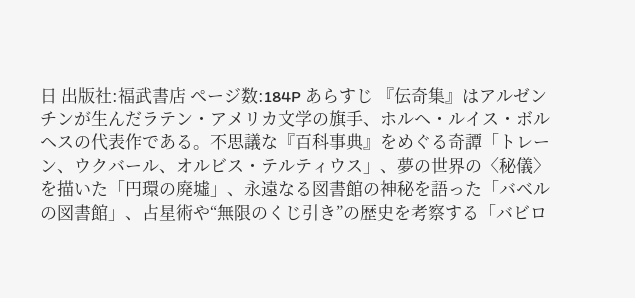日 出版社:福武書店 ページ数:184P あらすじ 『伝奇集』はアルゼンチンが生んだラテン・アメリカ文学の旗手、ホルヘ・ルイス・ボルヘスの代表作である。不思議な『百科事典』をめぐる奇譚「トレーン、ウクバール、オルビス・テルティウス」、夢の世界の〈秘儀〉を描いた「円環の廃墟」、永遠なる図書館の神秘を語った「バベルの図書館」、占星術や“無限のくじ引き”の歴史を考察する「バビロ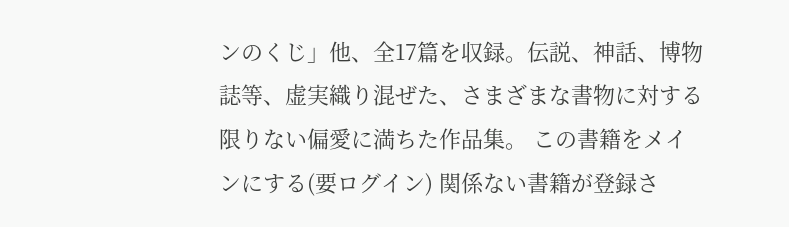ンのくじ」他、全17篇を収録。伝説、神話、博物誌等、虚実織り混ぜた、さまざまな書物に対する限りない偏愛に満ちた作品集。 この書籍をメインにする(要ログイン) 関係ない書籍が登録さ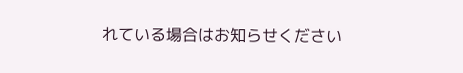れている場合はお知らせください